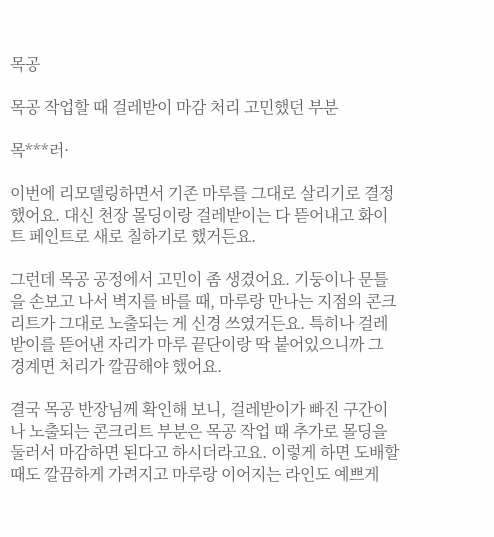목공

목공 작업할 때 걸레받이 마감 처리 고민했던 부분

목***러·

이번에 리모델링하면서 기존 마루를 그대로 살리기로 결정했어요. 대신 천장 몰딩이랑 걸레받이는 다 뜯어내고 화이트 페인트로 새로 칠하기로 했거든요.

그런데 목공 공정에서 고민이 좀 생겼어요. 기둥이나 문틀을 손보고 나서 벽지를 바를 때, 마루랑 만나는 지점의 콘크리트가 그대로 노출되는 게 신경 쓰였거든요. 특히나 걸레받이를 뜯어낸 자리가 마루 끝단이랑 딱 붙어있으니까 그 경계면 처리가 깔끔해야 했어요.

결국 목공 반장님께 확인해 보니, 걸레받이가 빠진 구간이나 노출되는 콘크리트 부분은 목공 작업 때 추가로 몰딩을 둘러서 마감하면 된다고 하시더라고요. 이렇게 하면 도배할 때도 깔끔하게 가려지고 마루랑 이어지는 라인도 예쁘게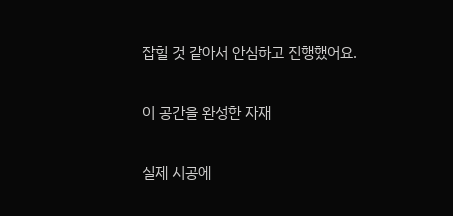잡힐 것 같아서 안심하고 진행했어요.

이 공간을 완성한 자재

실제 시공에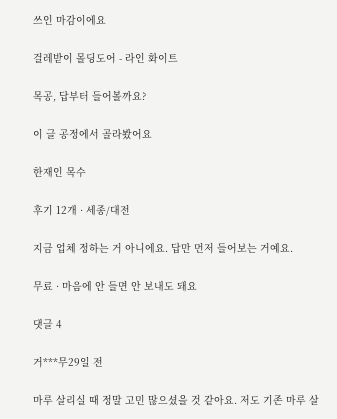쓰인 마감이에요

걸레받이 몰딩도어 - 라인 화이트

목공, 답부터 들어볼까요?

이 글 공정에서 골라봤어요

한재인 목수

후기 12개 · 세종/대전

지금 업체 정하는 거 아니에요. 답만 먼저 들어보는 거예요.

무료 · 마음에 안 들면 안 보내도 돼요

댓글 4

거***무29일 전

마루 살리실 때 정말 고민 많으셨을 것 같아요. 저도 기존 마루 살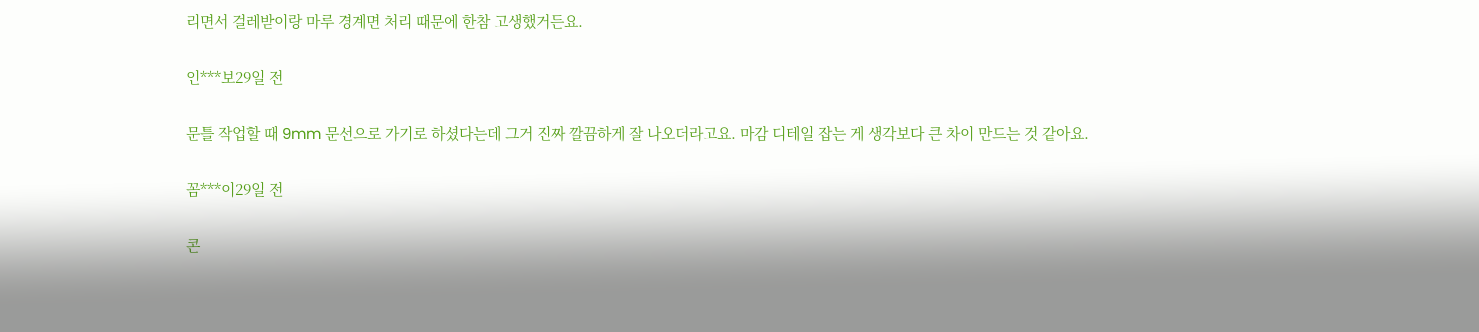리면서 걸레받이랑 마루 경계면 처리 때문에 한참 고생했거든요.

인***보29일 전

문틀 작업할 때 9mm 문선으로 가기로 하셨다는데 그거 진짜 깔끔하게 잘 나오더라고요. 마감 디테일 잡는 게 생각보다 큰 차이 만드는 것 같아요.

꼼***이29일 전

콘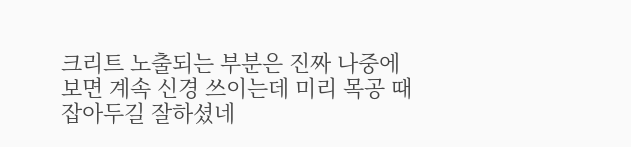크리트 노출되는 부분은 진짜 나중에 보면 계속 신경 쓰이는데 미리 목공 때 잡아두길 잘하셨네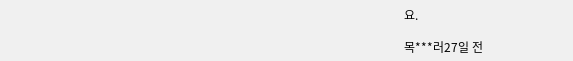요.

목***러27일 전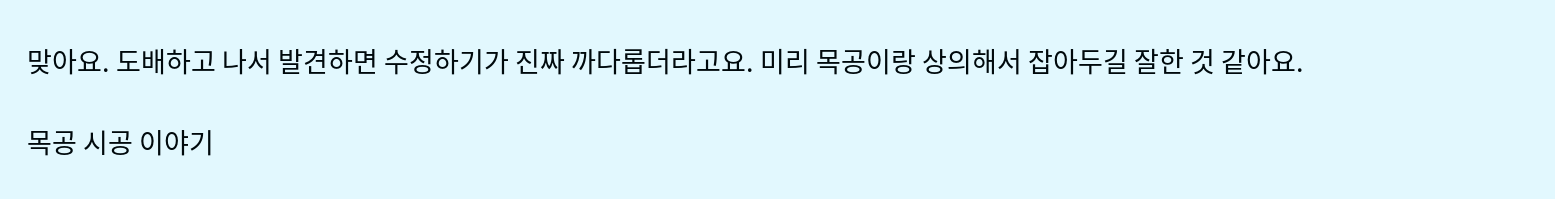맞아요. 도배하고 나서 발견하면 수정하기가 진짜 까다롭더라고요. 미리 목공이랑 상의해서 잡아두길 잘한 것 같아요.

목공 시공 이야기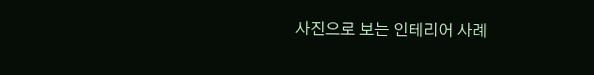사진으로 보는 인테리어 사례